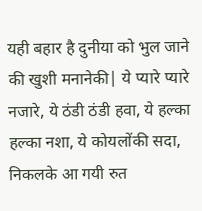यही बहार है दुनीया को भुल जाने की खुशी मनानेकी| ये प्यारे प्यारे नजारे, ये ठंडी ठंडी हवा, ये हल्का हल्का नशा, ये कोयलोंकी सदा, निकलके आ गयी रुत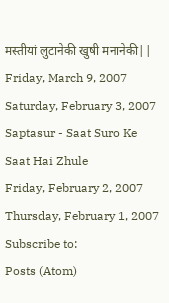मस्तीयां लुटानेकी खुषी मनानेकी||
Friday, March 9, 2007
Saturday, February 3, 2007
Saptasur - Saat Suro Ke Saat Hai Zhule
Friday, February 2, 2007
Thursday, February 1, 2007
Subscribe to:
Posts (Atom)